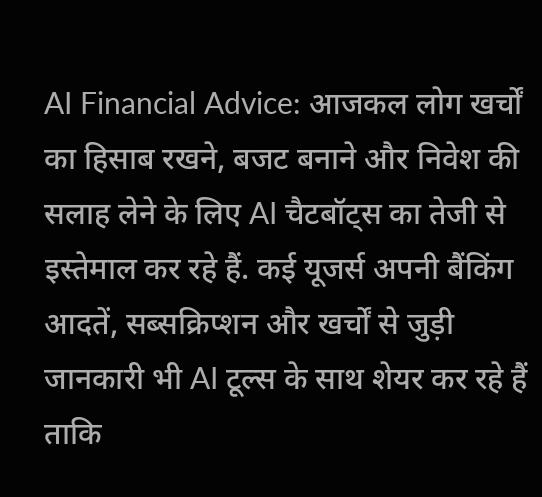AI Financial Advice: आजकल लोग खर्चों का हिसाब रखने, बजट बनाने और निवेश की सलाह लेने के लिए AI चैटबॉट्स का तेजी से इस्तेमाल कर रहे हैं. कई यूजर्स अपनी बैंकिंग आदतें, सब्सक्रिप्शन और खर्चों से जुड़ी जानकारी भी AI टूल्स के साथ शेयर कर रहे हैं ताकि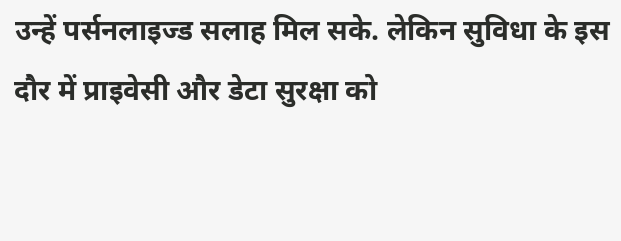उन्हें पर्सनलाइज्ड सलाह मिल सके. लेकिन सुविधा के इस दौर में प्राइवेसी और डेटा सुरक्षा को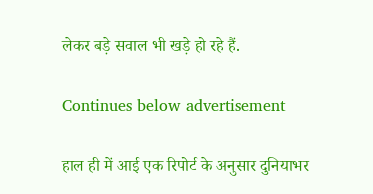लेकर बड़े सवाल भी खड़े हो रहे हैं.

Continues below advertisement

हाल ही में आई एक रिपोर्ट के अनुसार दुनियाभर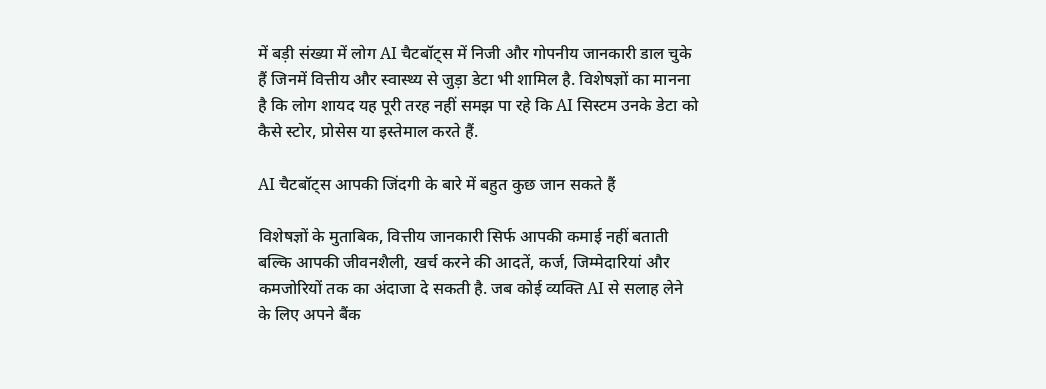में बड़ी संख्या में लोग AI चैटबॉट्स में निजी और गोपनीय जानकारी डाल चुके हैं जिनमें वित्तीय और स्वास्थ्य से जुड़ा डेटा भी शामिल है. विशेषज्ञों का मानना है कि लोग शायद यह पूरी तरह नहीं समझ पा रहे कि AI सिस्टम उनके डेटा को कैसे स्टोर, प्रोसेस या इस्तेमाल करते हैं.

AI चैटबॉट्स आपकी जिंदगी के बारे में बहुत कुछ जान सकते हैं

विशेषज्ञों के मुताबिक, वित्तीय जानकारी सिर्फ आपकी कमाई नहीं बताती बल्कि आपकी जीवनशैली, खर्च करने की आदतें, कर्ज, जिम्मेदारियां और कमजोरियों तक का अंदाजा दे सकती है. जब कोई व्यक्ति AI से सलाह लेने के लिए अपने बैंक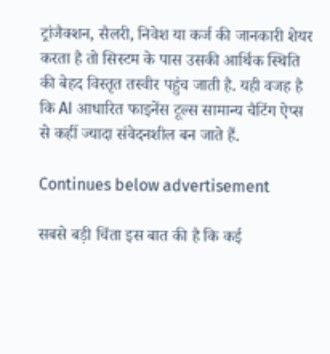ट्रांजैक्शन, सैलरी, निवेश या कर्ज की जानकारी शेयर करता है तो सिस्टम के पास उसकी आर्थिक स्थिति की बेहद विस्तृत तस्वीर पहुंच जाती है. यही वजह है कि AI आधारित फाइनेंस टूल्स सामान्य चैटिंग ऐप्स से कहीं ज्यादा संवेदनशील बन जाते हैं.

Continues below advertisement

सबसे बड़ी चिंता इस बात की है कि कई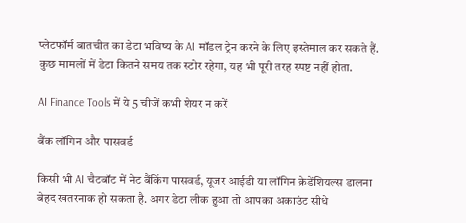प्लेटफॉर्म बातचीत का डेटा भविष्य के AI मॉडल ट्रेन करने के लिए इस्तेमाल कर सकते हैं. कुछ मामलों में डेटा कितने समय तक स्टोर रहेगा, यह भी पूरी तरह स्पष्ट नहीं होता.

AI Finance Tools में ये 5 चीजें कभी शेयर न करें

बैंक लॉगिन और पासवर्ड

किसी भी AI चैटबॉट में नेट बैंकिंग पासवर्ड, यूजर आईडी या लॉगिन क्रेडेंशियल्स डालना बेहद खतरनाक हो सकता है. अगर डेटा लीक हुआ तो आपका अकाउंट सीधे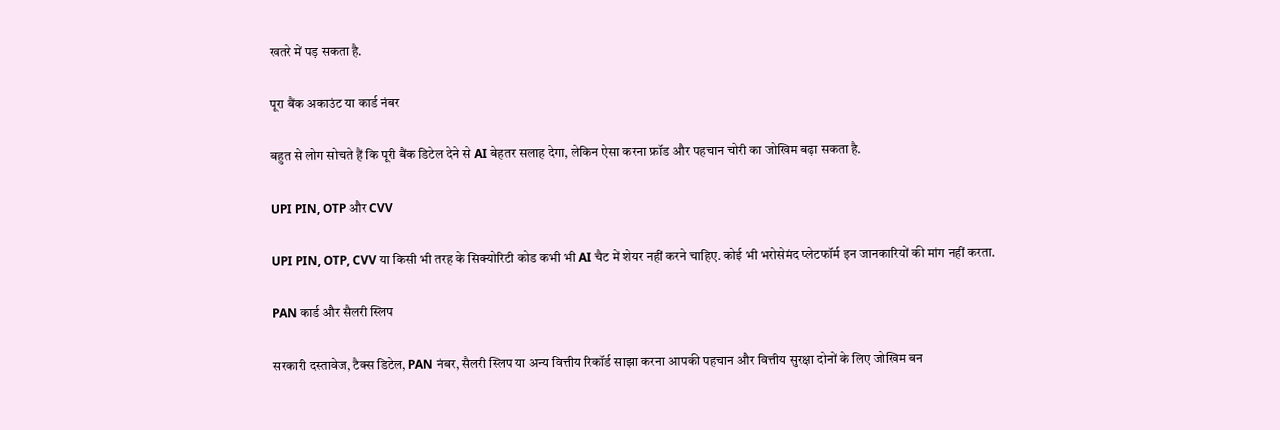खतरे में पड़ सकता है.

पूरा बैंक अकाउंट या कार्ड नंबर

बहुत से लोग सोचते हैं कि पूरी बैंक डिटेल देने से AI बेहतर सलाह देगा, लेकिन ऐसा करना फ्रॉड और पहचान चोरी का जोखिम बढ़ा सकता है.

UPI PIN, OTP और CVV

UPI PIN, OTP, CVV या किसी भी तरह के सिक्योरिटी कोड कभी भी AI चैट में शेयर नहीं करने चाहिए. कोई भी भरोसेमंद प्लेटफॉर्म इन जानकारियों की मांग नहीं करता.

PAN कार्ड और सैलरी स्लिप

सरकारी दस्तावेज, टैक्स डिटेल, PAN नंबर, सैलरी स्लिप या अन्य वित्तीय रिकॉर्ड साझा करना आपकी पहचान और वित्तीय सुरक्षा दोनों के लिए जोखिम बन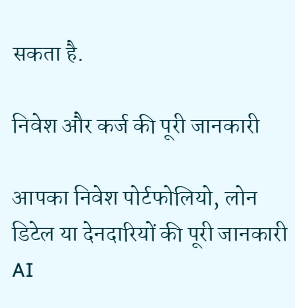सकता है.

निवेश और कर्ज की पूरी जानकारी

आपका निवेश पोर्टफोलियो, लोन डिटेल या देनदारियों की पूरी जानकारी AI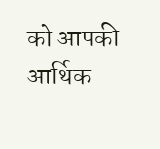को आपकी आर्थिक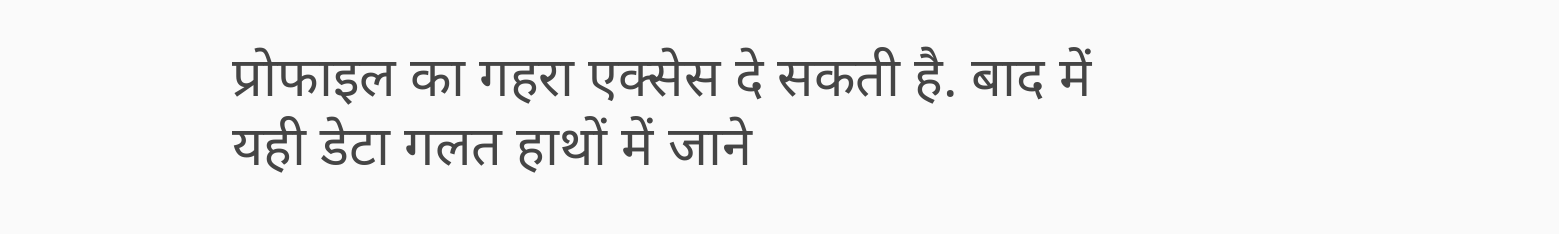प्रोफाइल का गहरा एक्सेस दे सकती है. बाद में यही डेटा गलत हाथों में जाने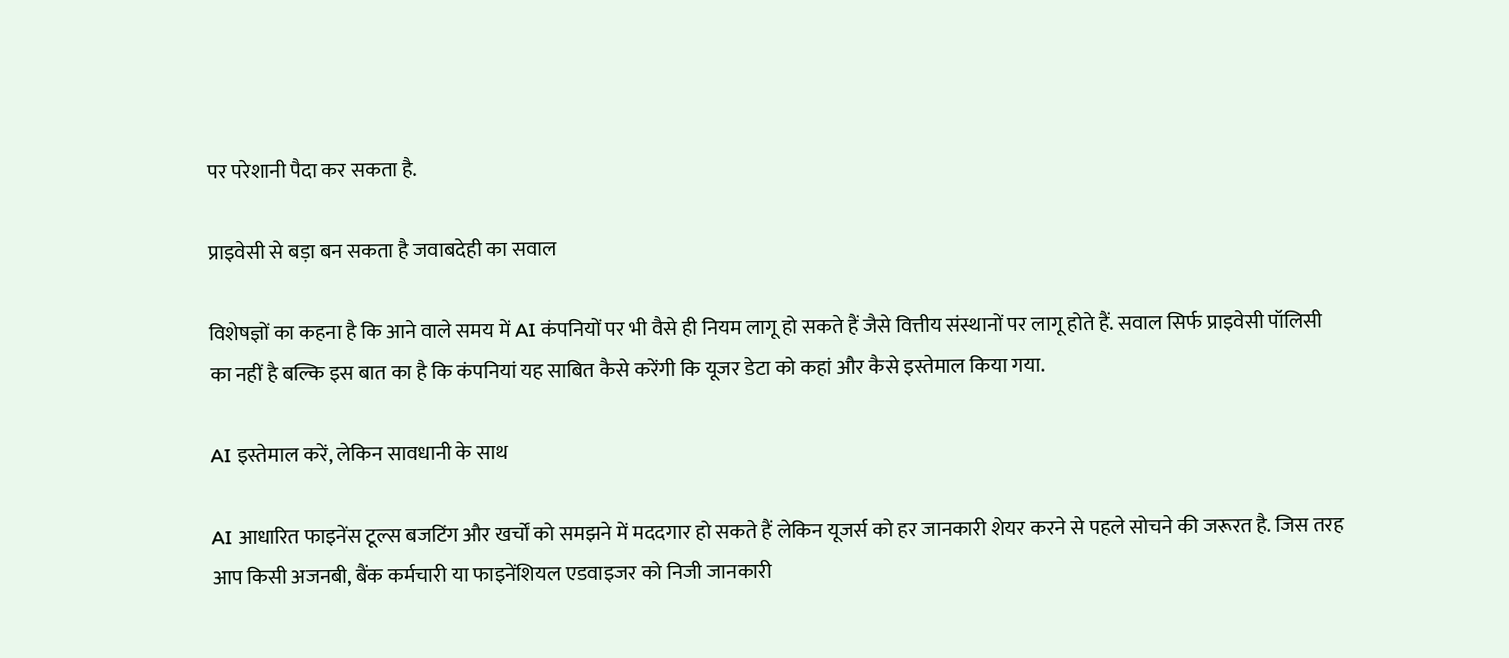पर परेशानी पैदा कर सकता है.

प्राइवेसी से बड़ा बन सकता है जवाबदेही का सवाल

विशेषज्ञों का कहना है कि आने वाले समय में AI कंपनियों पर भी वैसे ही नियम लागू हो सकते हैं जैसे वित्तीय संस्थानों पर लागू होते हैं. सवाल सिर्फ प्राइवेसी पॉलिसी का नहीं है बल्कि इस बात का है कि कंपनियां यह साबित कैसे करेंगी कि यूजर डेटा को कहां और कैसे इस्तेमाल किया गया.

AI इस्तेमाल करें, लेकिन सावधानी के साथ

AI आधारित फाइनेंस टूल्स बजटिंग और खर्चों को समझने में मददगार हो सकते हैं लेकिन यूजर्स को हर जानकारी शेयर करने से पहले सोचने की जरूरत है. जिस तरह आप किसी अजनबी, बैंक कर्मचारी या फाइनेंशियल एडवाइजर को निजी जानकारी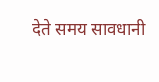देते समय सावधानी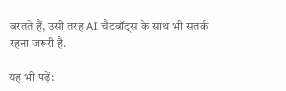बरतते हैं, उसी तरह AI चैटबॉट्स के साथ भी सतर्क रहना जरूरी है.

यह भी पढ़ें: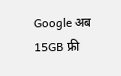Google अब 15GB फ्री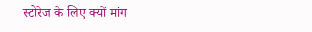स्टोरेज के लिए क्यों मांग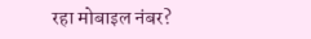रहा मोबाइल नंबर?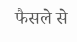फैसले से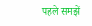पहले समझें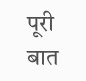पूरी बात